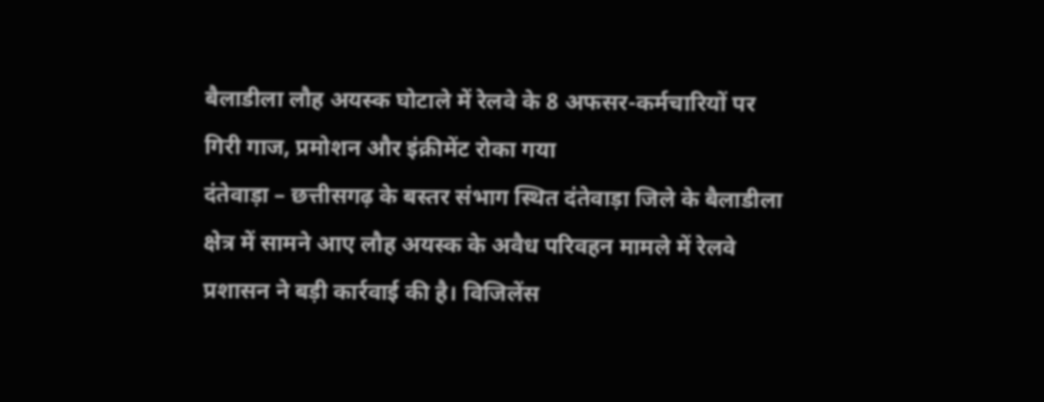बैलाडीला लौह अयस्क घोटाले में रेलवे के 8 अफसर-कर्मचारियों पर गिरी गाज, प्रमोशन और इंक्रीमेंट रोका गया
दंतेवाड़ा – छत्तीसगढ़ के बस्तर संभाग स्थित दंतेवाड़ा जिले के बैलाडीला क्षेत्र में सामने आए लौह अयस्क के अवैध परिवहन मामले में रेलवे प्रशासन ने बड़ी कार्रवाई की है। विजिलेंस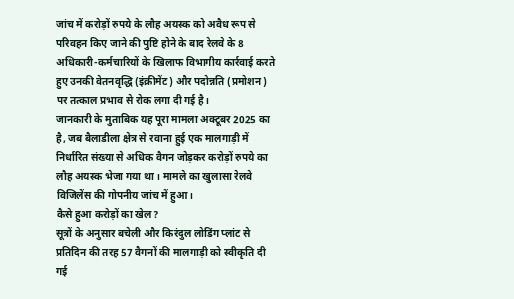जांच में करोड़ों रुपये के लौह अयस्क को अवैध रूप से परिवहन किए जाने की पुष्टि होने के बाद रेलवे के 8 अधिकारी-कर्मचारियों के खिलाफ विभागीय कार्रवाई करते हुए उनकी वेतनवृद्धि (इंक्रीमेंट) और पदोन्नति (प्रमोशन) पर तत्काल प्रभाव से रोक लगा दी गई है।
जानकारी के मुताबिक यह पूरा मामला अक्टूबर 2025 का है, जब बैलाडीला क्षेत्र से रवाना हुई एक मालगाड़ी में निर्धारित संख्या से अधिक वैगन जोड़कर करोड़ों रुपये का लौह अयस्क भेजा गया था। मामले का खुलासा रेलवे विजिलेंस की गोपनीय जांच में हुआ।
कैसे हुआ करोड़ों का खेल?
सूत्रों के अनुसार बचेली और किरंदुल लोडिंग प्लांट से प्रतिदिन की तरह 57 वैगनों की मालगाड़ी को स्वीकृति दी गई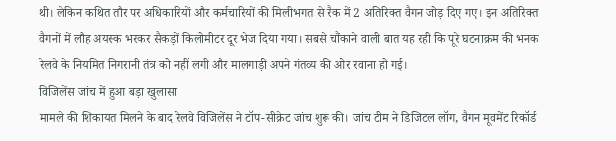थी। लेकिन कथित तौर पर अधिकारियों और कर्मचारियों की मिलीभगत से रैक में 2 अतिरिक्त वैगन जोड़ दिए गए। इन अतिरिक्त वैगनों में लौह अयस्क भरकर सैकड़ों किलोमीटर दूर भेज दिया गया। सबसे चौंकाने वाली बात यह रही कि पूरे घटनाक्रम की भनक रेलवे के नियमित निगरानी तंत्र को नहीं लगी और मालगाड़ी अपने गंतव्य की ओर रवाना हो गई।
विजिलेंस जांच में हुआ बड़ा खुलासा
मामले की शिकायत मिलने के बाद रेलवे विजिलेंस ने टॉप-सीक्रेट जांच शुरू की। जांच टीम ने डिजिटल लॉग, वैगन मूवमेंट रिकॉर्ड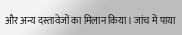और अन्य दस्तावेजों का मिलान किया। जांच में पाया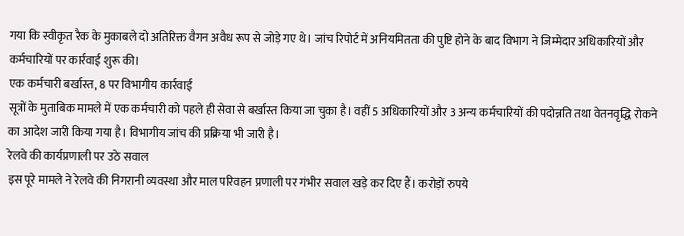गया कि स्वीकृत रैक के मुकाबले दो अतिरिक्त वैगन अवैध रूप से जोड़े गए थे। जांच रिपोर्ट में अनियमितता की पुष्टि होने के बाद विभाग ने जिम्मेदार अधिकारियों और कर्मचारियों पर कार्रवाई शुरू की।
एक कर्मचारी बर्खास्त, 8 पर विभागीय कार्रवाई
सूत्रों के मुताबिक मामले में एक कर्मचारी को पहले ही सेवा से बर्खास्त किया जा चुका है। वहीं 5 अधिकारियों और 3 अन्य कर्मचारियों की पदोन्नति तथा वेतनवृद्धि रोकने का आदेश जारी किया गया है। विभागीय जांच की प्रक्रिया भी जारी है।
रेलवे की कार्यप्रणाली पर उठे सवाल
इस पूरे मामले ने रेलवे की निगरानी व्यवस्था और माल परिवहन प्रणाली पर गंभीर सवाल खड़े कर दिए हैं। करोड़ों रुपये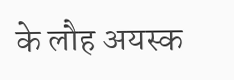के लौह अयस्क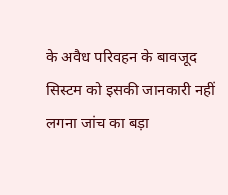के अवैध परिवहन के बावजूद सिस्टम को इसकी जानकारी नहीं लगना जांच का बड़ा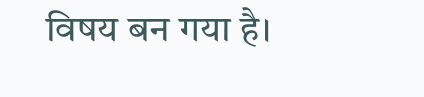विषय बन गया है।